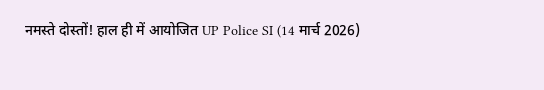नमस्ते दोस्तों! हाल ही में आयोजित UP Police SI (14 मार्च 2026)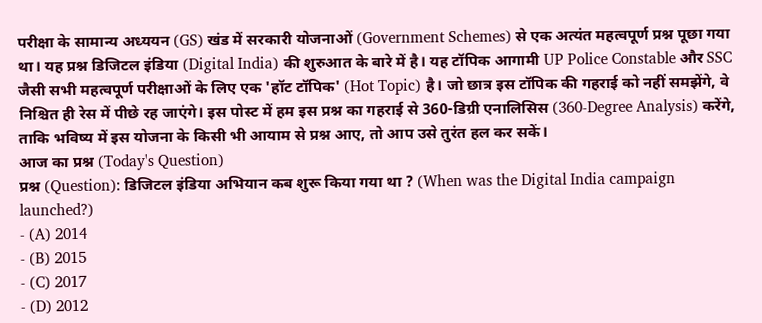परीक्षा के सामान्य अध्ययन (GS) खंड में सरकारी योजनाओं (Government Schemes) से एक अत्यंत महत्वपूर्ण प्रश्न पूछा गया था। यह प्रश्न डिजिटल इंडिया (Digital India) की शुरुआत के बारे में है। यह टॉपिक आगामी UP Police Constable और SSC जैसी सभी महत्वपूर्ण परीक्षाओं के लिए एक 'हॉट टॉपिक' (Hot Topic) है। जो छात्र इस टॉपिक की गहराई को नहीं समझेंगे, वे निश्चित ही रेस में पीछे रह जाएंगे। इस पोस्ट में हम इस प्रश्न का गहराई से 360-डिग्री एनालिसिस (360-Degree Analysis) करेंगे, ताकि भविष्य में इस योजना के किसी भी आयाम से प्रश्न आए, तो आप उसे तुरंत हल कर सकें।
आज का प्रश्न (Today's Question)
प्रश्न (Question): डिजिटल इंडिया अभियान कब शुरू किया गया था ? (When was the Digital India campaign launched?)
- (A) 2014
- (B) 2015
- (C) 2017
- (D) 2012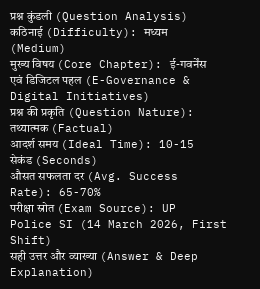प्रश्न कुंडली (Question Analysis)
कठिनाई (Difficulty): मध्यम (Medium)
मुख्य विषय (Core Chapter): ई-गवर्नेंस एवं डिजिटल पहल (E-Governance & Digital Initiatives)
प्रश्न की प्रकृति (Question Nature): तथ्यात्मक (Factual)
आदर्श समय (Ideal Time): 10-15 सेकंड (Seconds)
औसत सफलता दर (Avg. Success Rate): 65-70%
परीक्षा स्रोत (Exam Source): UP Police SI (14 March 2026, First Shift)
सही उत्तर और व्याख्या (Answer & Deep Explanation)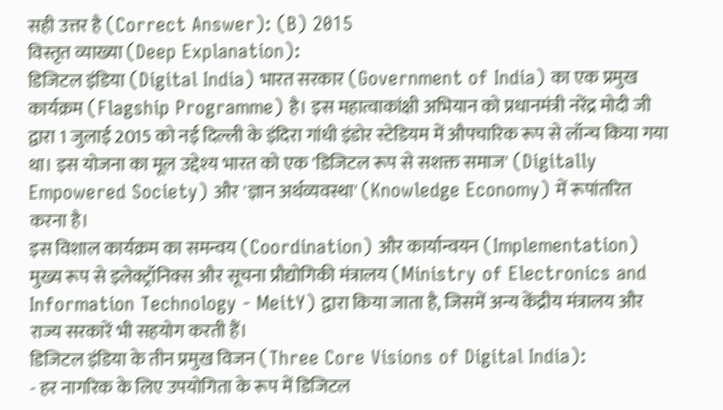सही उत्तर है (Correct Answer): (B) 2015
विस्तृत व्याख्या (Deep Explanation):
डिजिटल इंडिया (Digital India) भारत सरकार (Government of India) का एक प्रमुख कार्यक्रम (Flagship Programme) है। इस महात्वाकांक्षी अभियान को प्रधानमंत्री नरेंद्र मोदी जी द्वारा 1 जुलाई 2015 को नई दिल्ली के इंदिरा गांधी इंडोर स्टेडियम में औपचारिक रूप से लॉन्च किया गया था। इस योजना का मूल उद्देश्य भारत को एक 'डिजिटल रूप से सशक्त समाज' (Digitally Empowered Society) और 'ज्ञान अर्थव्यवस्था' (Knowledge Economy) में रूपांतरित करना है।
इस विशाल कार्यक्रम का समन्वय (Coordination) और कार्यान्वयन (Implementation) मुख्य रूप से इलेक्ट्रॉनिक्स और सूचना प्रौद्योगिकी मंत्रालय (Ministry of Electronics and Information Technology - MeitY) द्वारा किया जाता है, जिसमें अन्य केंद्रीय मंत्रालय और राज्य सरकारें भी सहयोग करती हैं।
डिजिटल इंडिया के तीन प्रमुख विजन (Three Core Visions of Digital India):
- हर नागरिक के लिए उपयोगिता के रूप में डिजिटल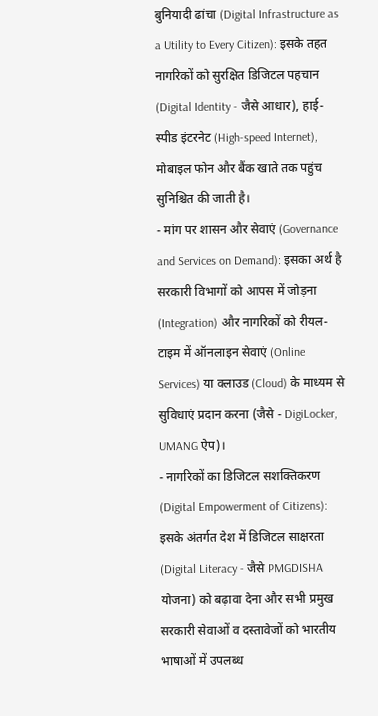बुनियादी ढांचा (Digital Infrastructure as a Utility to Every Citizen): इसके तहत नागरिकों को सुरक्षित डिजिटल पहचान (Digital Identity - जैसे आधार), हाई-स्पीड इंटरनेट (High-speed Internet), मोबाइल फोन और बैंक खाते तक पहुंच सुनिश्चित की जाती है।
- मांग पर शासन और सेवाएं (Governance and Services on Demand): इसका अर्थ है सरकारी विभागों को आपस में जोड़ना (Integration) और नागरिकों को रीयल-टाइम में ऑनलाइन सेवाएं (Online Services) या क्लाउड (Cloud) के माध्यम से सुविधाएं प्रदान करना (जैसे - DigiLocker, UMANG ऐप)।
- नागरिकों का डिजिटल सशक्तिकरण (Digital Empowerment of Citizens): इसके अंतर्गत देश में डिजिटल साक्षरता (Digital Literacy - जैसे PMGDISHA योजना) को बढ़ावा देना और सभी प्रमुख सरकारी सेवाओं व दस्तावेजों को भारतीय भाषाओं में उपलब्ध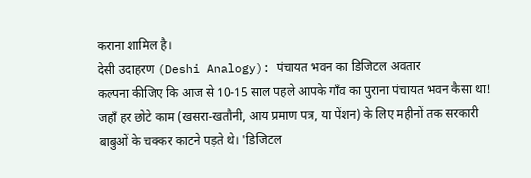कराना शामिल है।
देसी उदाहरण (Deshi Analogy): पंचायत भवन का डिजिटल अवतार
कल्पना कीजिए कि आज से 10-15 साल पहले आपके गाँव का पुराना पंचायत भवन कैसा था! जहाँ हर छोटे काम (खसरा-खतौनी, आय प्रमाण पत्र, या पेंशन) के लिए महीनों तक सरकारी बाबुओं के चक्कर काटने पड़ते थे। 'डिजिटल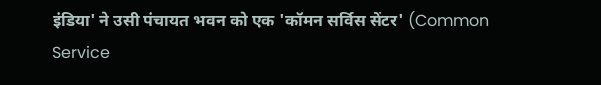इंडिया' ने उसी पंचायत भवन को एक 'कॉमन सर्विस सेंटर' (Common Service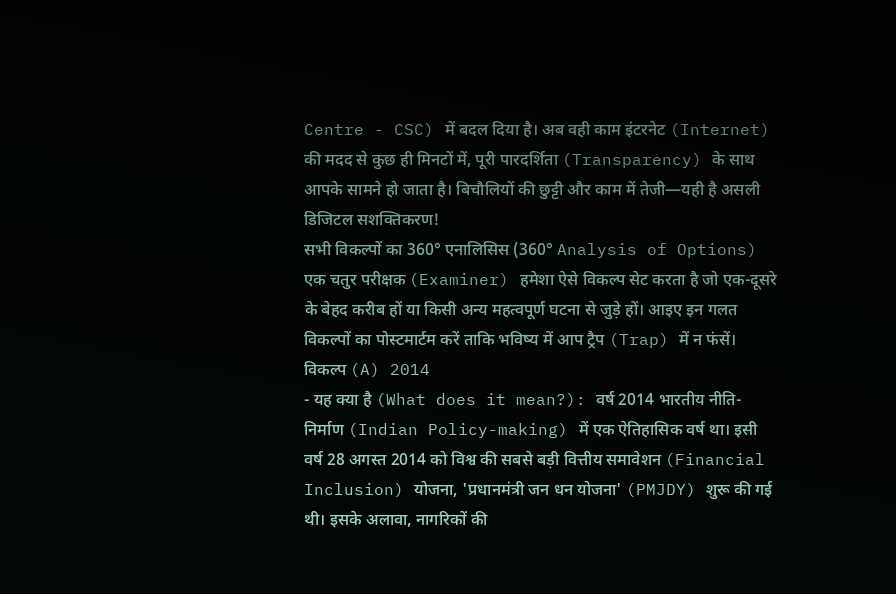Centre - CSC) में बदल दिया है। अब वही काम इंटरनेट (Internet) की मदद से कुछ ही मिनटों में, पूरी पारदर्शिता (Transparency) के साथ आपके सामने हो जाता है। बिचौलियों की छुट्टी और काम में तेजी—यही है असली डिजिटल सशक्तिकरण!
सभी विकल्पों का 360° एनालिसिस (360° Analysis of Options)
एक चतुर परीक्षक (Examiner) हमेशा ऐसे विकल्प सेट करता है जो एक-दूसरे के बेहद करीब हों या किसी अन्य महत्वपूर्ण घटना से जुड़े हों। आइए इन गलत विकल्पों का पोस्टमार्टम करें ताकि भविष्य में आप ट्रैप (Trap) में न फंसें।
विकल्प (A) 2014
- यह क्या है (What does it mean?): वर्ष 2014 भारतीय नीति-निर्माण (Indian Policy-making) में एक ऐतिहासिक वर्ष था। इसी वर्ष 28 अगस्त 2014 को विश्व की सबसे बड़ी वित्तीय समावेशन (Financial Inclusion) योजना, 'प्रधानमंत्री जन धन योजना' (PMJDY) शुरू की गई थी। इसके अलावा, नागरिकों की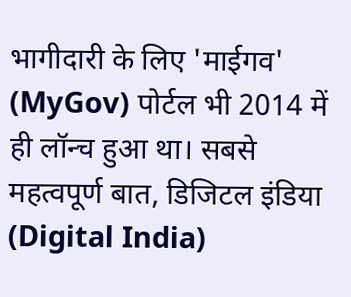भागीदारी के लिए 'माईगव' (MyGov) पोर्टल भी 2014 में ही लॉन्च हुआ था। सबसे महत्वपूर्ण बात, डिजिटल इंडिया (Digital India)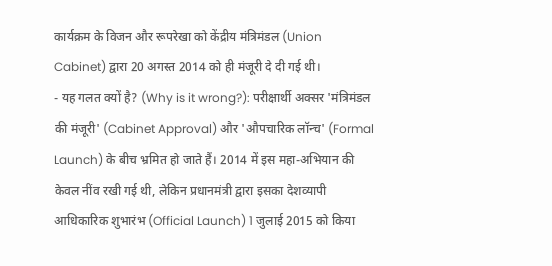कार्यक्रम के विजन और रूपरेखा को केंद्रीय मंत्रिमंडल (Union Cabinet) द्वारा 20 अगस्त 2014 को ही मंजूरी दे दी गई थी।
- यह गलत क्यों है? (Why is it wrong?): परीक्षार्थी अक्सर 'मंत्रिमंडल की मंजूरी' (Cabinet Approval) और 'औपचारिक लॉन्च' (Formal Launch) के बीच भ्रमित हो जाते हैं। 2014 में इस महा-अभियान की केवल नींव रखी गई थी, लेकिन प्रधानमंत्री द्वारा इसका देशव्यापी आधिकारिक शुभारंभ (Official Launch) 1 जुलाई 2015 को किया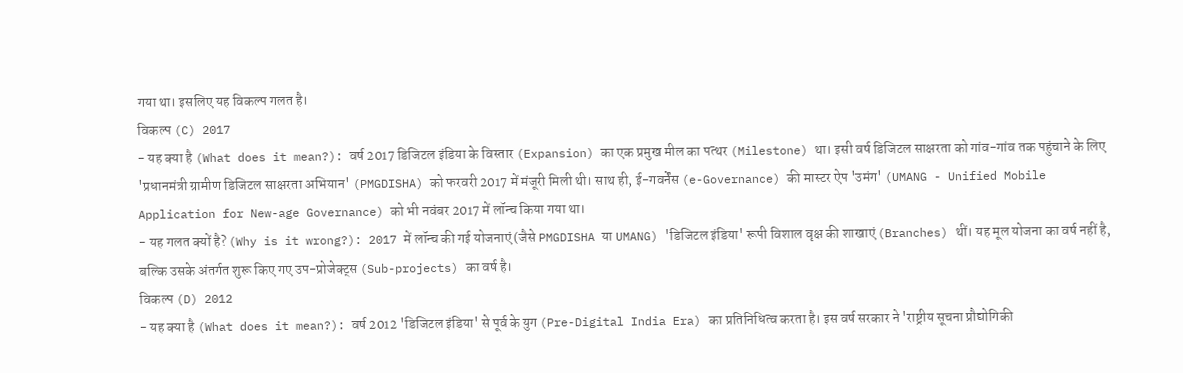गया था। इसलिए यह विकल्प गलत है।
विकल्प (C) 2017
- यह क्या है (What does it mean?): वर्ष 2017 डिजिटल इंडिया के विस्तार (Expansion) का एक प्रमुख मील का पत्थर (Milestone) था। इसी वर्ष डिजिटल साक्षरता को गांव-गांव तक पहुंचाने के लिए 'प्रधानमंत्री ग्रामीण डिजिटल साक्षरता अभियान' (PMGDISHA) को फरवरी 2017 में मंजूरी मिली थी। साथ ही, ई-गवर्नेंस (e-Governance) की मास्टर ऐप 'उमंग' (UMANG - Unified Mobile Application for New-age Governance) को भी नवंबर 2017 में लॉन्च किया गया था।
- यह गलत क्यों है? (Why is it wrong?): 2017 में लॉन्च की गई योजनाएं (जैसे PMGDISHA या UMANG) 'डिजिटल इंडिया' रूपी विशाल वृक्ष की शाखाएं (Branches) थीं। यह मूल योजना का वर्ष नहीं है, बल्कि उसके अंतर्गत शुरू किए गए उप-प्रोजेक्ट्स (Sub-projects) का वर्ष है।
विकल्प (D) 2012
- यह क्या है (What does it mean?): वर्ष 2012 'डिजिटल इंडिया' से पूर्व के युग (Pre-Digital India Era) का प्रतिनिधित्व करता है। इस वर्ष सरकार ने 'राष्ट्रीय सूचना प्रौद्योगिकी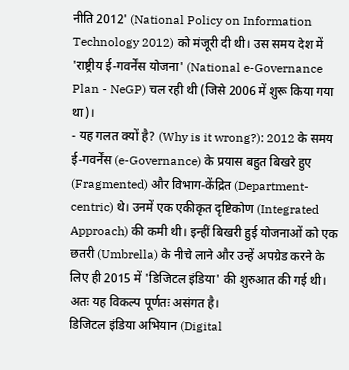नीति 2012' (National Policy on Information Technology 2012) को मंजूरी दी थी। उस समय देश में 'राष्ट्रीय ई-गवर्नेंस योजना' (National e-Governance Plan - NeGP) चल रही थी (जिसे 2006 में शुरू किया गया था)।
- यह गलत क्यों है? (Why is it wrong?): 2012 के समय ई-गवर्नेंस (e-Governance) के प्रयास बहुत बिखरे हुए (Fragmented) और विभाग-केंद्रित (Department-centric) थे। उनमें एक एकीकृत दृष्टिकोण (Integrated Approach) की कमी थी। इन्हीं बिखरी हुई योजनाओं को एक छतरी (Umbrella) के नीचे लाने और उन्हें अपग्रेड करने के लिए ही 2015 में 'डिजिटल इंडिया' की शुरुआत की गई थी। अतः यह विकल्प पूर्णतः असंगत है।
डिजिटल इंडिया अभियान (Digital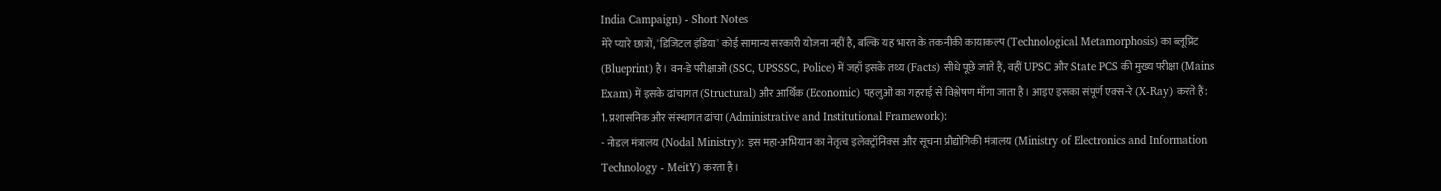India Campaign) - Short Notes
मेरे प्यारे छात्रों, 'डिजिटल इंडिया' कोई सामान्य सरकारी योजना नहीं है, बल्कि यह भारत के तकनीकी कायाकल्प (Technological Metamorphosis) का ब्लूप्रिंट (Blueprint) है। वन-डे परीक्षाओं (SSC, UPSSSC, Police) में जहाँ इसके तथ्य (Facts) सीधे पूछे जाते हैं, वहीं UPSC और State PCS की मुख्य परीक्षा (Mains Exam) में इसके ढांचागत (Structural) और आर्थिक (Economic) पहलुओं का गहराई से विश्लेषण माँगा जाता है। आइए इसका संपूर्ण एक्स-रे (X-Ray) करते हैं:
1. प्रशासनिक और संस्थागत ढांचा (Administrative and Institutional Framework):
- नोडल मंत्रालय (Nodal Ministry): इस महा-अभियान का नेतृत्व इलेक्ट्रॉनिक्स और सूचना प्रौद्योगिकी मंत्रालय (Ministry of Electronics and Information Technology - MeitY) करता है।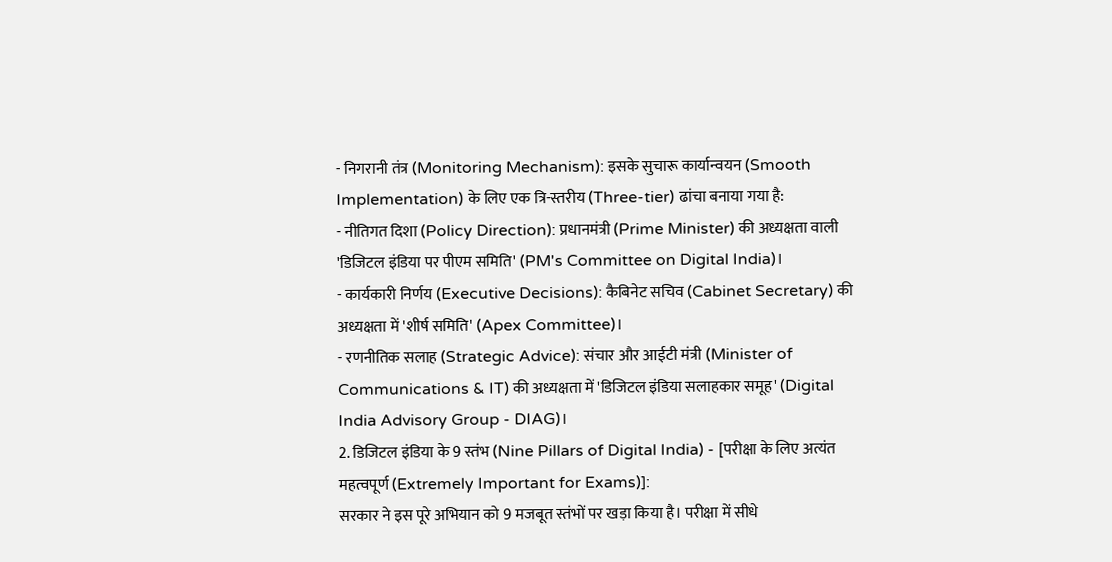- निगरानी तंत्र (Monitoring Mechanism): इसके सुचारू कार्यान्वयन (Smooth Implementation) के लिए एक त्रि-स्तरीय (Three-tier) ढांचा बनाया गया है:
- नीतिगत दिशा (Policy Direction): प्रधानमंत्री (Prime Minister) की अध्यक्षता वाली 'डिजिटल इंडिया पर पीएम समिति' (PM's Committee on Digital India)।
- कार्यकारी निर्णय (Executive Decisions): कैबिनेट सचिव (Cabinet Secretary) की अध्यक्षता में 'शीर्ष समिति' (Apex Committee)।
- रणनीतिक सलाह (Strategic Advice): संचार और आईटी मंत्री (Minister of Communications & IT) की अध्यक्षता में 'डिजिटल इंडिया सलाहकार समूह' (Digital India Advisory Group - DIAG)।
2. डिजिटल इंडिया के 9 स्तंभ (Nine Pillars of Digital India) - [परीक्षा के लिए अत्यंत महत्वपूर्ण (Extremely Important for Exams)]:
सरकार ने इस पूरे अभियान को 9 मजबूत स्तंभों पर खड़ा किया है। परीक्षा में सीधे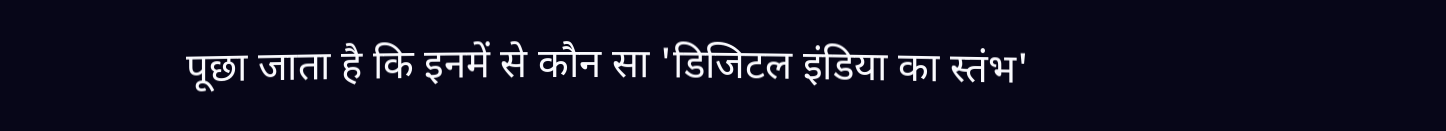पूछा जाता है कि इनमें से कौन सा 'डिजिटल इंडिया का स्तंभ'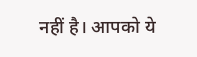नहीं है। आपको ये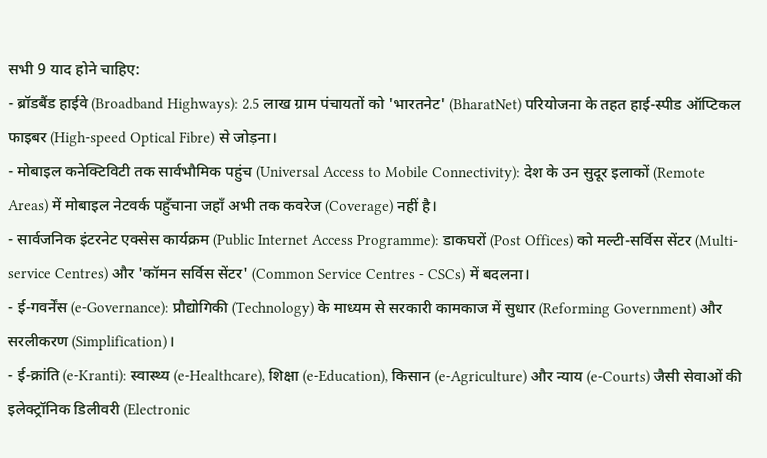सभी 9 याद होने चाहिए:
- ब्रॉडबैंड हाईवे (Broadband Highways): 2.5 लाख ग्राम पंचायतों को 'भारतनेट' (BharatNet) परियोजना के तहत हाई-स्पीड ऑप्टिकल फाइबर (High-speed Optical Fibre) से जोड़ना।
- मोबाइल कनेक्टिविटी तक सार्वभौमिक पहुंच (Universal Access to Mobile Connectivity): देश के उन सुदूर इलाकों (Remote Areas) में मोबाइल नेटवर्क पहुँचाना जहाँ अभी तक कवरेज (Coverage) नहीं है।
- सार्वजनिक इंटरनेट एक्सेस कार्यक्रम (Public Internet Access Programme): डाकघरों (Post Offices) को मल्टी-सर्विस सेंटर (Multi-service Centres) और 'कॉमन सर्विस सेंटर' (Common Service Centres - CSCs) में बदलना।
- ई-गवर्नेंस (e-Governance): प्रौद्योगिकी (Technology) के माध्यम से सरकारी कामकाज में सुधार (Reforming Government) और सरलीकरण (Simplification)।
- ई-क्रांति (e-Kranti): स्वास्थ्य (e-Healthcare), शिक्षा (e-Education), किसान (e-Agriculture) और न्याय (e-Courts) जैसी सेवाओं की इलेक्ट्रॉनिक डिलीवरी (Electronic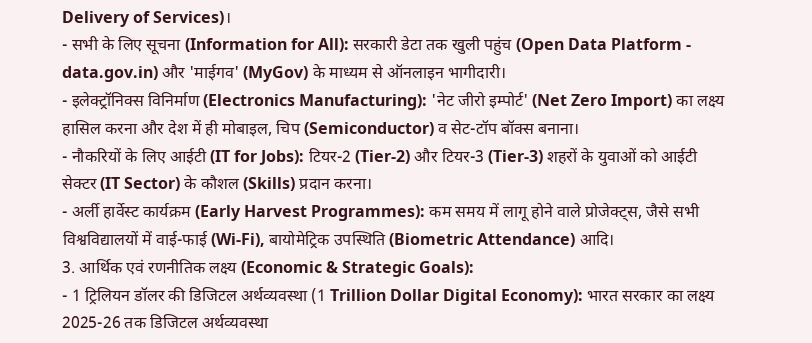Delivery of Services)।
- सभी के लिए सूचना (Information for All): सरकारी डेटा तक खुली पहुंच (Open Data Platform - data.gov.in) और 'माईगव' (MyGov) के माध्यम से ऑनलाइन भागीदारी।
- इलेक्ट्रॉनिक्स विनिर्माण (Electronics Manufacturing): 'नेट जीरो इम्पोर्ट' (Net Zero Import) का लक्ष्य हासिल करना और देश में ही मोबाइल, चिप (Semiconductor) व सेट-टॉप बॉक्स बनाना।
- नौकरियों के लिए आईटी (IT for Jobs): टियर-2 (Tier-2) और टियर-3 (Tier-3) शहरों के युवाओं को आईटी सेक्टर (IT Sector) के कौशल (Skills) प्रदान करना।
- अर्ली हार्वेस्ट कार्यक्रम (Early Harvest Programmes): कम समय में लागू होने वाले प्रोजेक्ट्स, जैसे सभी विश्वविद्यालयों में वाई-फाई (Wi-Fi), बायोमेट्रिक उपस्थिति (Biometric Attendance) आदि।
3. आर्थिक एवं रणनीतिक लक्ष्य (Economic & Strategic Goals):
- 1 ट्रिलियन डॉलर की डिजिटल अर्थव्यवस्था (1 Trillion Dollar Digital Economy): भारत सरकार का लक्ष्य 2025-26 तक डिजिटल अर्थव्यवस्था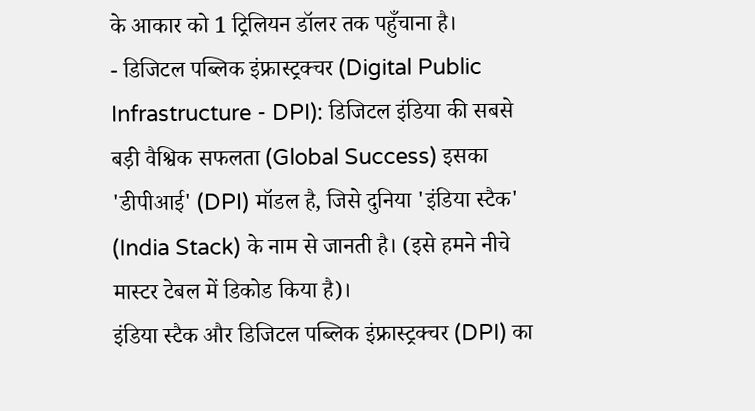के आकार को 1 ट्रिलियन डॉलर तक पहुँचाना है।
- डिजिटल पब्लिक इंफ्रास्ट्रक्चर (Digital Public Infrastructure - DPI): डिजिटल इंडिया की सबसे बड़ी वैश्विक सफलता (Global Success) इसका 'डीपीआई' (DPI) मॉडल है, जिसे दुनिया 'इंडिया स्टैक' (India Stack) के नाम से जानती है। (इसे हमने नीचे मास्टर टेबल में डिकोड किया है)।
इंडिया स्टैक और डिजिटल पब्लिक इंफ्रास्ट्रक्चर (DPI) का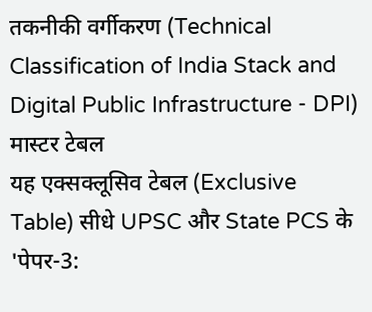तकनीकी वर्गीकरण (Technical Classification of India Stack and Digital Public Infrastructure - DPI) मास्टर टेबल
यह एक्सक्लूसिव टेबल (Exclusive Table) सीधे UPSC और State PCS के 'पेपर-3: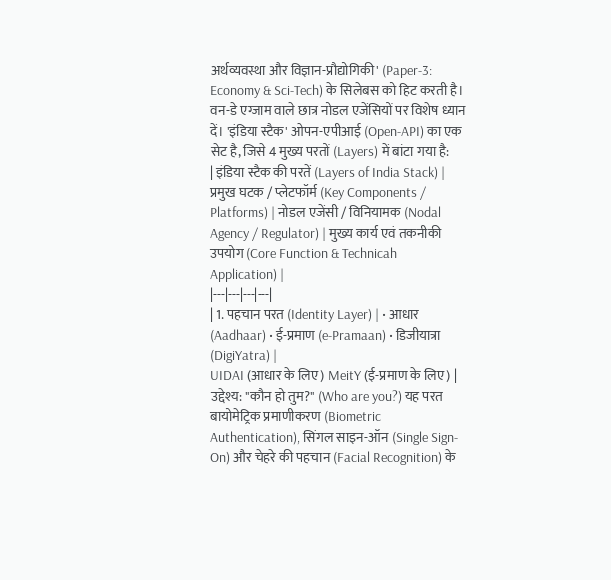अर्थव्यवस्था और विज्ञान-प्रौद्योगिकी' (Paper-3: Economy & Sci-Tech) के सिलेबस को हिट करती है। वन-डे एग्जाम वाले छात्र नोडल एजेंसियों पर विशेष ध्यान दें। 'इंडिया स्टैक' ओपन-एपीआई (Open-API) का एक सेट है, जिसे 4 मुख्य परतों (Layers) में बांटा गया है:
| इंडिया स्टैक की परतें (Layers of India Stack) | प्रमुख घटक / प्लेटफॉर्म (Key Components / Platforms) | नोडल एजेंसी / विनियामक (Nodal Agency / Regulator) | मुख्य कार्य एवं तकनीकी उपयोग (Core Function & Technicah Application) |
|---|---|---|---|
| 1. पहचान परत (Identity Layer) | • आधार (Aadhaar) • ई-प्रमाण (e-Pramaan) • डिजीयात्रा (DigiYatra) |
UIDAI (आधार के लिए) MeitY (ई-प्रमाण के लिए) |
उद्देश्य: "कौन हो तुम?" (Who are you?) यह परत बायोमेट्रिक प्रमाणीकरण (Biometric Authentication), सिंगल साइन-ऑन (Single Sign-On) और चेहरे की पहचान (Facial Recognition) के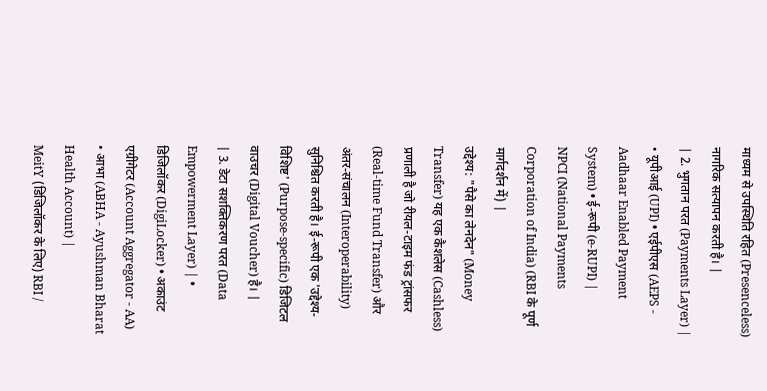माध्यम से उपस्थिति रहित (Presenceless) नागरिक सत्यापन करती है। |
| 2. भुगतान परत (Payments Layer) | • यूपीआई (UPI) • एईपीएस (AEPS - Aadhaar Enabled Payment System) • ई-रूपी (e-RUPI) |
NPCI (National Payments Corporation of India) (RBI के पूर्ण मार्गदर्शन में) |
उद्देश्य: "पैसे का लेनदेन" (Money Transfer) यह एक कैशलेस (Cashless) प्रणाली है जो रीयल-टाइम फंड ट्रांसफर (Real-time Fund Transfer) और अंतर-संचालन (Interoperability) सुनिश्चित करती है। ई-रूपी एक 'उद्देश्य-विशिष्ट' (Purpose-specific) डिजिटल वाउचर (Digital Voucher) है। |
| 3. डेटा सशक्तिकरण परत (Data Empowerment Layer) | • डिजिलॉकर (DigiLocker) • अकाउंट एग्रीगेटर (Account Aggregator - AA) • आभा (ABHA - Ayushman Bharat Health Account) |
MeitY (डिजिलॉकर के लिए) RBI /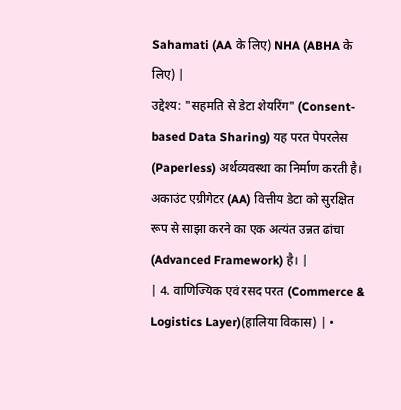Sahamati (AA के लिए) NHA (ABHA के लिए) |
उद्देश्य: "सहमति से डेटा शेयरिंग" (Consent-based Data Sharing) यह परत पेपरलेस (Paperless) अर्थव्यवस्था का निर्माण करती है। अकाउंट एग्रीगेटर (AA) वित्तीय डेटा को सुरक्षित रूप से साझा करने का एक अत्यंत उन्नत ढांचा (Advanced Framework) है। |
| 4. वाणिज्यिक एवं रसद परत (Commerce & Logistics Layer)(हालिया विकास) | •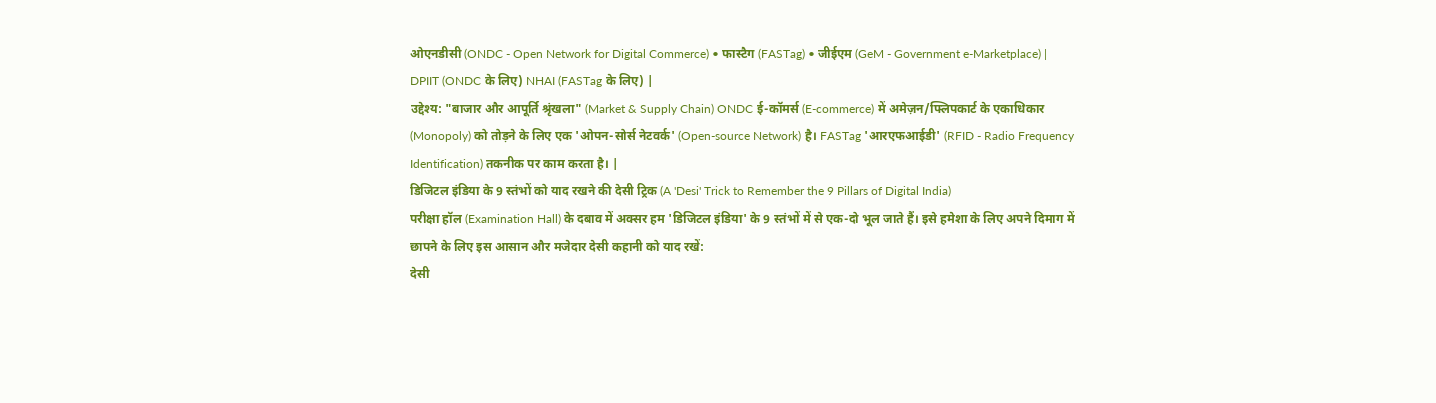ओएनडीसी (ONDC - Open Network for Digital Commerce) • फास्टैग (FASTag) • जीईएम (GeM - Government e-Marketplace) |
DPIIT (ONDC के लिए) NHAI (FASTag के लिए) |
उद्देश्य: "बाजार और आपूर्ति श्रृंखला" (Market & Supply Chain) ONDC ई-कॉमर्स (E-commerce) में अमेज़न/फ्लिपकार्ट के एकाधिकार (Monopoly) को तोड़ने के लिए एक 'ओपन-सोर्स नेटवर्क' (Open-source Network) है। FASTag 'आरएफआईडी' (RFID - Radio Frequency Identification) तकनीक पर काम करता है। |
डिजिटल इंडिया के 9 स्तंभों को याद रखने की देसी ट्रिक (A 'Desi' Trick to Remember the 9 Pillars of Digital India)
परीक्षा हॉल (Examination Hall) के दबाव में अक्सर हम 'डिजिटल इंडिया' के 9 स्तंभों में से एक-दो भूल जाते हैं। इसे हमेशा के लिए अपने दिमाग में छापने के लिए इस आसान और मजेदार देसी कहानी को याद रखें:
देसी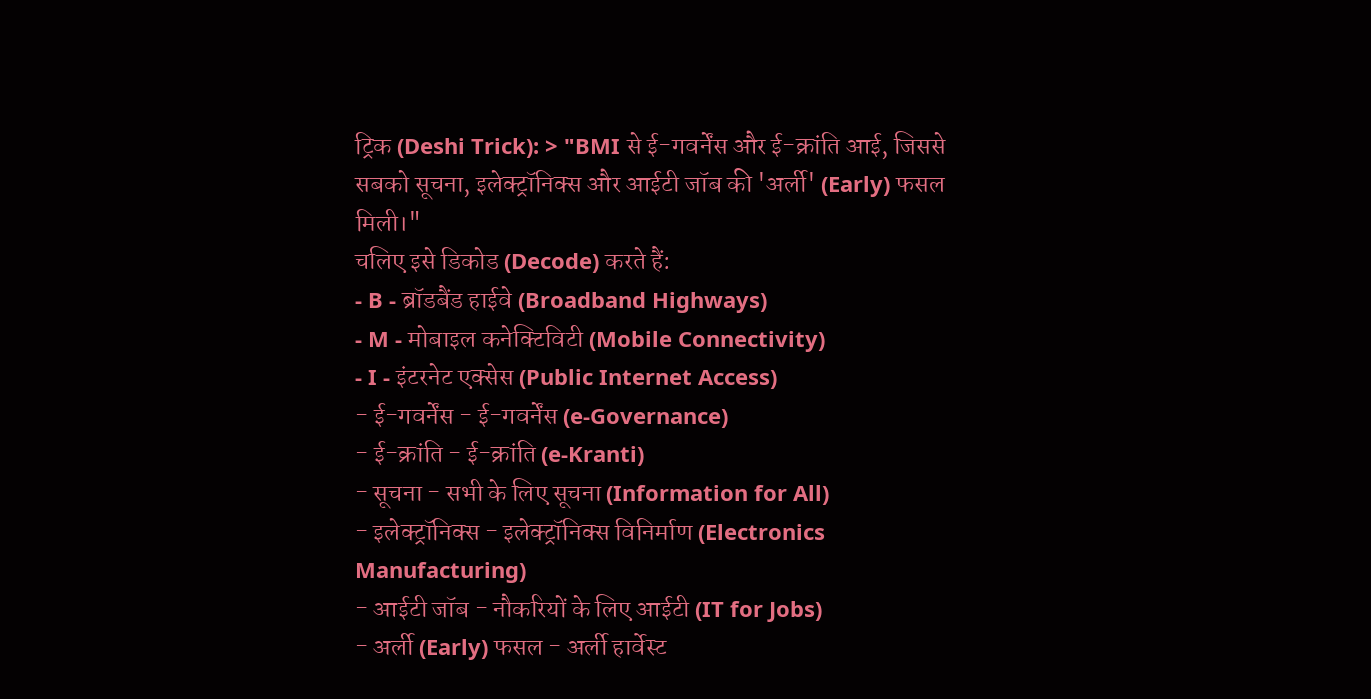ट्रिक (Deshi Trick): > "BMI से ई-गवर्नेंस और ई-क्रांति आई, जिससे सबको सूचना, इलेक्ट्रॉनिक्स और आईटी जॉब की 'अर्ली' (Early) फसल मिली।"
चलिए इसे डिकोड (Decode) करते हैं:
- B - ब्रॉडबैंड हाईवे (Broadband Highways)
- M - मोबाइल कनेक्टिविटी (Mobile Connectivity)
- I - इंटरनेट एक्सेस (Public Internet Access)
- ई-गवर्नेंस - ई-गवर्नेंस (e-Governance)
- ई-क्रांति - ई-क्रांति (e-Kranti)
- सूचना - सभी के लिए सूचना (Information for All)
- इलेक्ट्रॉनिक्स - इलेक्ट्रॉनिक्स विनिर्माण (Electronics Manufacturing)
- आईटी जॉब - नौकरियों के लिए आईटी (IT for Jobs)
- अर्ली (Early) फसल - अर्ली हार्वेस्ट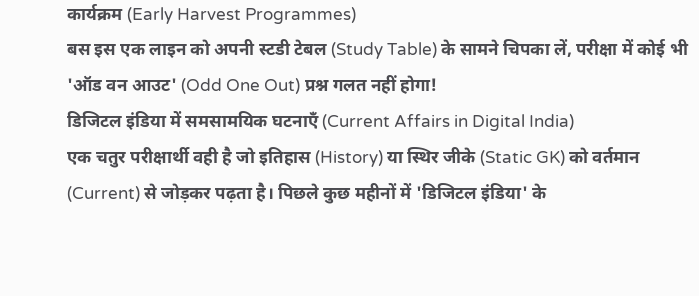कार्यक्रम (Early Harvest Programmes)
बस इस एक लाइन को अपनी स्टडी टेबल (Study Table) के सामने चिपका लें, परीक्षा में कोई भी 'ऑड वन आउट' (Odd One Out) प्रश्न गलत नहीं होगा!
डिजिटल इंडिया में समसामयिक घटनाएँ (Current Affairs in Digital India)
एक चतुर परीक्षार्थी वही है जो इतिहास (History) या स्थिर जीके (Static GK) को वर्तमान (Current) से जोड़कर पढ़ता है। पिछले कुछ महीनों में 'डिजिटल इंडिया' के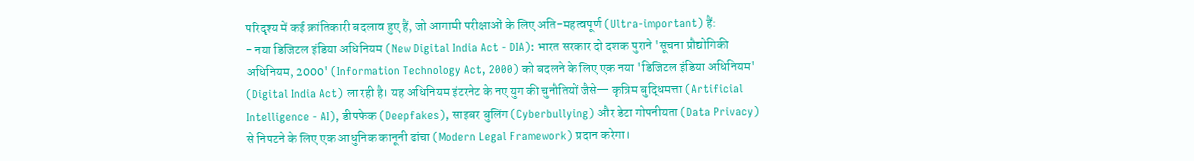परिदृश्य में कई क्रांतिकारी बदलाव हुए हैं, जो आगामी परीक्षाओं के लिए अति-महत्वपूर्ण (Ultra-important) हैं:
- नया डिजिटल इंडिया अधिनियम (New Digital India Act - DIA): भारत सरकार दो दशक पुराने 'सूचना प्रौद्योगिकी अधिनियम, 2000' (Information Technology Act, 2000) को बदलने के लिए एक नया 'डिजिटल इंडिया अधिनियम' (Digital India Act) ला रही है। यह अधिनियम इंटरनेट के नए युग की चुनौतियों जैसे— कृत्रिम बुद्धिमत्ता (Artificial Intelligence - AI), डीपफेक (Deepfakes), साइबर बुलिंग (Cyberbullying) और डेटा गोपनीयता (Data Privacy) से निपटने के लिए एक आधुनिक कानूनी ढांचा (Modern Legal Framework) प्रदान करेगा।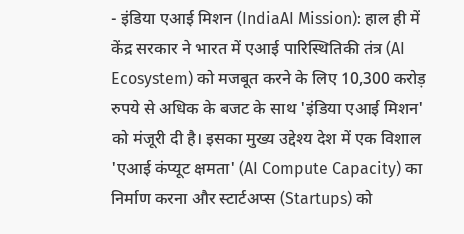- इंडिया एआई मिशन (IndiaAI Mission): हाल ही में केंद्र सरकार ने भारत में एआई पारिस्थितिकी तंत्र (AI Ecosystem) को मजबूत करने के लिए 10,300 करोड़ रुपये से अधिक के बजट के साथ 'इंडिया एआई मिशन' को मंजूरी दी है। इसका मुख्य उद्देश्य देश में एक विशाल 'एआई कंप्यूट क्षमता' (AI Compute Capacity) का निर्माण करना और स्टार्टअप्स (Startups) को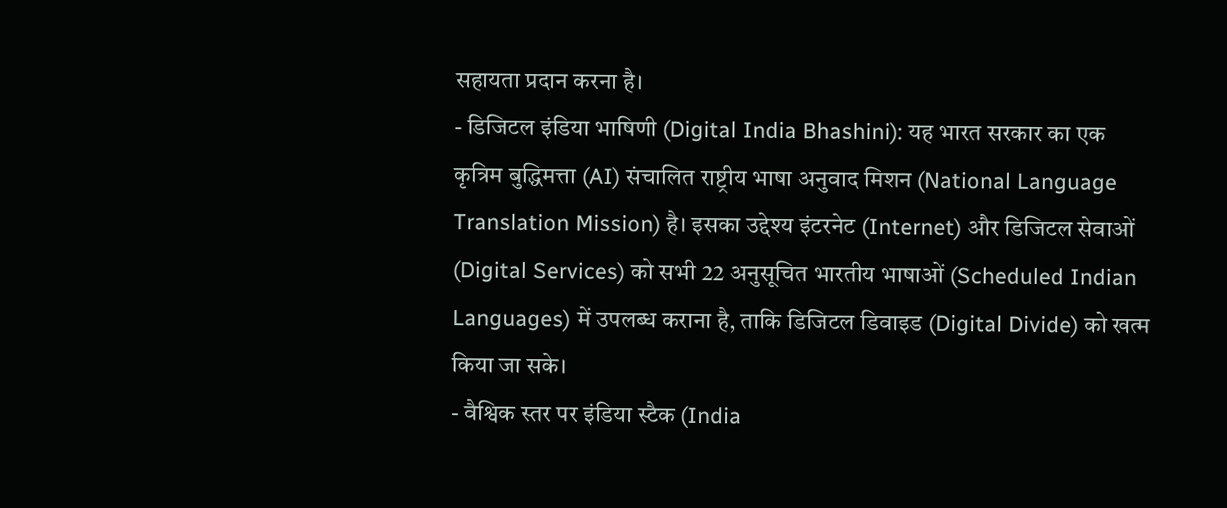सहायता प्रदान करना है।
- डिजिटल इंडिया भाषिणी (Digital India Bhashini): यह भारत सरकार का एक कृत्रिम बुद्धिमत्ता (AI) संचालित राष्ट्रीय भाषा अनुवाद मिशन (National Language Translation Mission) है। इसका उद्देश्य इंटरनेट (Internet) और डिजिटल सेवाओं (Digital Services) को सभी 22 अनुसूचित भारतीय भाषाओं (Scheduled Indian Languages) में उपलब्ध कराना है, ताकि डिजिटल डिवाइड (Digital Divide) को खत्म किया जा सके।
- वैश्विक स्तर पर इंडिया स्टैक (India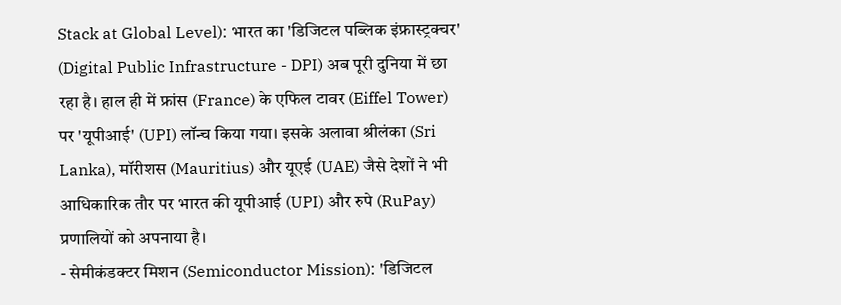Stack at Global Level): भारत का 'डिजिटल पब्लिक इंफ्रास्ट्रक्चर' (Digital Public Infrastructure - DPI) अब पूरी दुनिया में छा रहा है। हाल ही में फ्रांस (France) के एफिल टावर (Eiffel Tower) पर 'यूपीआई' (UPI) लॉन्च किया गया। इसके अलावा श्रीलंका (Sri Lanka), मॉरीशस (Mauritius) और यूएई (UAE) जैसे देशों ने भी आधिकारिक तौर पर भारत की यूपीआई (UPI) और रुपे (RuPay) प्रणालियों को अपनाया है।
- सेमीकंडक्टर मिशन (Semiconductor Mission): 'डिजिटल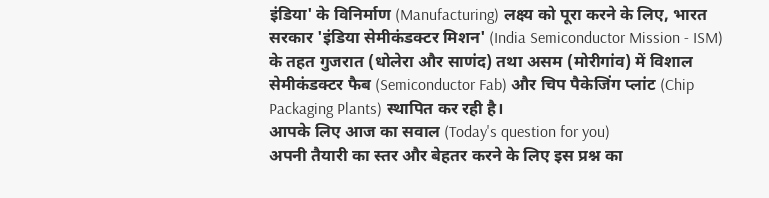इंडिया' के विनिर्माण (Manufacturing) लक्ष्य को पूरा करने के लिए, भारत सरकार 'इंडिया सेमीकंडक्टर मिशन' (India Semiconductor Mission - ISM) के तहत गुजरात (धोलेरा और साणंद) तथा असम (मोरीगांव) में विशाल सेमीकंडक्टर फैब (Semiconductor Fab) और चिप पैकेजिंग प्लांट (Chip Packaging Plants) स्थापित कर रही है।
आपके लिए आज का सवाल (Today's question for you)
अपनी तैयारी का स्तर और बेहतर करने के लिए इस प्रश्न का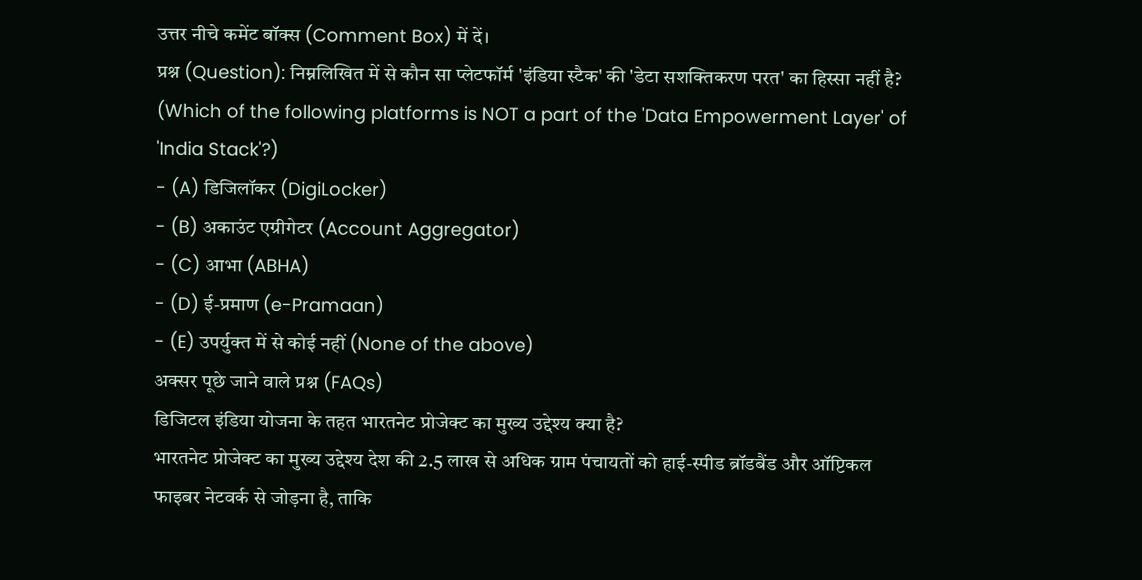उत्तर नीचे कमेंट बॉक्स (Comment Box) में दें।
प्रश्न (Question): निम्नलिखित में से कौन सा प्लेटफॉर्म 'इंडिया स्टैक' की 'डेटा सशक्तिकरण परत' का हिस्सा नहीं है? (Which of the following platforms is NOT a part of the 'Data Empowerment Layer' of 'India Stack'?)
- (A) डिजिलॉकर (DigiLocker)
- (B) अकाउंट एग्रीगेटर (Account Aggregator)
- (C) आभा (ABHA)
- (D) ई-प्रमाण (e-Pramaan)
- (E) उपर्युक्त में से कोई नहीं (None of the above)
अक्सर पूछे जाने वाले प्रश्न (FAQs)
डिजिटल इंडिया योजना के तहत भारतनेट प्रोजेक्ट का मुख्य उद्देश्य क्या है?
भारतनेट प्रोजेक्ट का मुख्य उद्देश्य देश की 2.5 लाख से अधिक ग्राम पंचायतों को हाई-स्पीड ब्रॉडबैंड और ऑप्टिकल फाइबर नेटवर्क से जोड़ना है, ताकि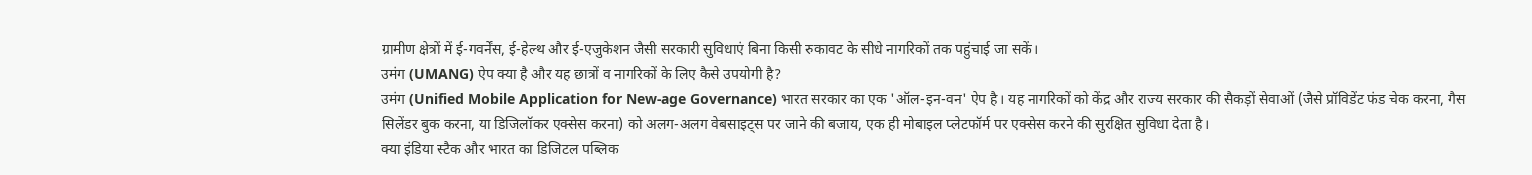ग्रामीण क्षेत्रों में ई-गवर्नेंस, ई-हेल्थ और ई-एजुकेशन जैसी सरकारी सुविधाएं बिना किसी रुकावट के सीधे नागरिकों तक पहुंचाई जा सकें।
उमंग (UMANG) ऐप क्या है और यह छात्रों व नागरिकों के लिए कैसे उपयोगी है?
उमंग (Unified Mobile Application for New-age Governance) भारत सरकार का एक 'ऑल-इन-वन' ऐप है। यह नागरिकों को केंद्र और राज्य सरकार की सैकड़ों सेवाओं (जैसे प्रॉविडेंट फंड चेक करना, गैस सिलेंडर बुक करना, या डिजिलॉकर एक्सेस करना) को अलग-अलग वेबसाइट्स पर जाने की बजाय, एक ही मोबाइल प्लेटफॉर्म पर एक्सेस करने की सुरक्षित सुविधा देता है।
क्या इंडिया स्टैक और भारत का डिजिटल पब्लिक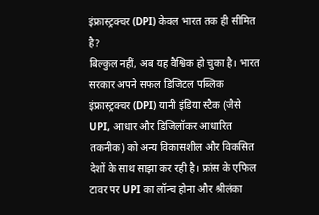इंफ्रास्ट्रक्चर (DPI) केवल भारत तक ही सीमित है?
बिल्कुल नहीं, अब यह वैश्विक हो चुका है। भारत सरकार अपने सफल डिजिटल पब्लिक इंफ्रास्ट्रक्चर (DPI) यानी इंडिया स्टैक (जैसे UPI, आधार और डिजिलॉकर आधारित तकनीक) को अन्य विकासशील और विकसित देशों के साथ साझा कर रही है। फ्रांस के एफिल टावर पर UPI का लॉन्च होना और श्रीलंका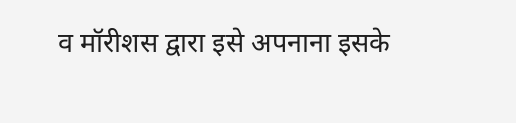व मॉरीशस द्वारा इसे अपनाना इसके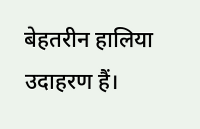बेहतरीन हालिया उदाहरण हैं।